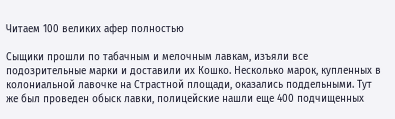Читаем 100 великих афер полностью

Сыщики прошли по табачным и мелочным лавкам, изъяли все подозрительные марки и доставили их Кошко. Несколько марок, купленных в колониальной лавочке на Страстной площади, оказались поддельными. Тут же был проведен обыск лавки, полицейские нашли еще 400 подчищенных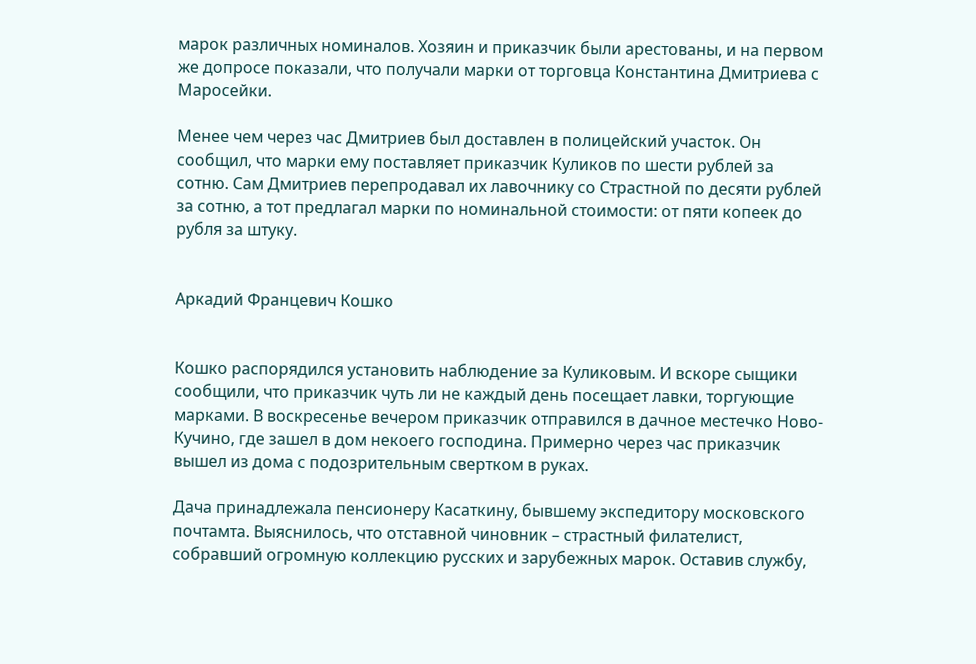марок различных номиналов. Хозяин и приказчик были арестованы, и на первом же допросе показали, что получали марки от торговца Константина Дмитриева с Маросейки.

Менее чем через час Дмитриев был доставлен в полицейский участок. Он сообщил, что марки ему поставляет приказчик Куликов по шести рублей за сотню. Сам Дмитриев перепродавал их лавочнику со Страстной по десяти рублей за сотню, а тот предлагал марки по номинальной стоимости: от пяти копеек до рубля за штуку.


Аркадий Францевич Кошко


Кошко распорядился установить наблюдение за Куликовым. И вскоре сыщики сообщили, что приказчик чуть ли не каждый день посещает лавки, торгующие марками. В воскресенье вечером приказчик отправился в дачное местечко Ново-Кучино, где зашел в дом некоего господина. Примерно через час приказчик вышел из дома с подозрительным свертком в руках.

Дача принадлежала пенсионеру Касаткину, бывшему экспедитору московского почтамта. Выяснилось, что отставной чиновник – страстный филателист, собравший огромную коллекцию русских и зарубежных марок. Оставив службу,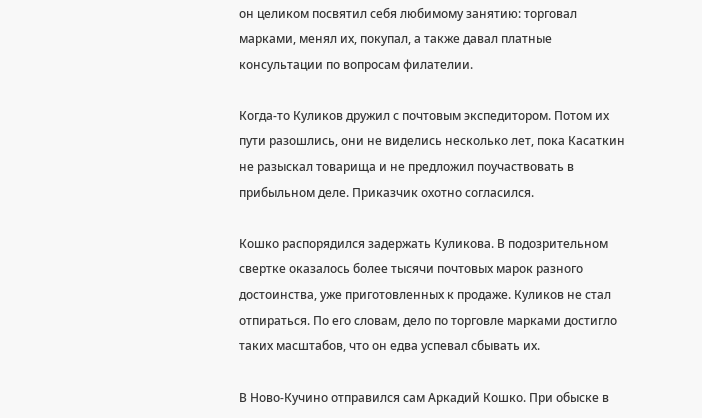он целиком посвятил себя любимому занятию: торговал марками, менял их, покупал, а также давал платные консультации по вопросам филателии.

Когда-то Куликов дружил с почтовым экспедитором. Потом их пути разошлись, они не виделись несколько лет, пока Касаткин не разыскал товарища и не предложил поучаствовать в прибыльном деле. Приказчик охотно согласился.

Кошко распорядился задержать Куликова. В подозрительном свертке оказалось более тысячи почтовых марок разного достоинства, уже приготовленных к продаже. Куликов не стал отпираться. По его словам, дело по торговле марками достигло таких масштабов, что он едва успевал сбывать их.

В Ново-Кучино отправился сам Аркадий Кошко. При обыске в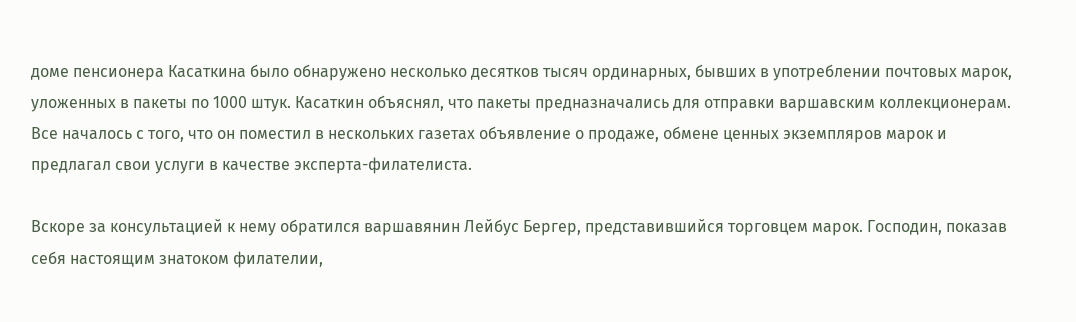доме пенсионера Касаткина было обнаружено несколько десятков тысяч ординарных, бывших в употреблении почтовых марок, уложенных в пакеты по 1000 штук. Касаткин объяснял, что пакеты предназначались для отправки варшавским коллекционерам. Все началось с того, что он поместил в нескольких газетах объявление о продаже, обмене ценных экземпляров марок и предлагал свои услуги в качестве эксперта-филателиста.

Вскоре за консультацией к нему обратился варшавянин Лейбус Бергер, представившийся торговцем марок. Господин, показав себя настоящим знатоком филателии,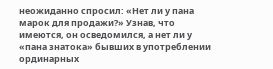неожиданно спросил: «Нет ли у пана марок для продажи?» Узнав, что имеются, он осведомился, а нет ли у «пана знатока» бывших в употреблении ординарных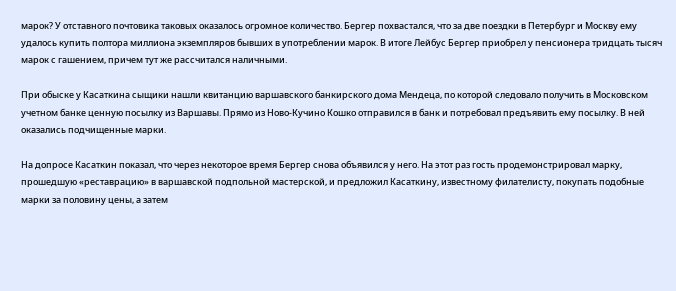марок? У отставного почтовика таковых оказалось огромное количество. Бергер похвастался, что за две поездки в Петербург и Москву ему удалось купить полтора миллиона экземпляров бывших в употреблении марок. В итоге Лейбус Бергер приобрел у пенсионера тридцать тысяч марок с гашением, причем тут же рассчитался наличными.

При обыске у Касаткина сыщики нашли квитанцию варшавского банкирского дома Мендеца, по которой следовало получить в Московском учетном банке ценную посылку из Варшавы. Прямо из Ново-Кучино Кошко отправился в банк и потребовал предъявить ему посылку. В ней оказались подчищенные марки.

На допросе Касаткин показал, что через некоторое время Бергер снова объявился у него. На этот раз гость продемонстрировал марку, прошедшую «реставрацию» в варшавской подпольной мастерской, и предложил Касаткину, известному филателисту, покупать подобные марки за половину цены, а затем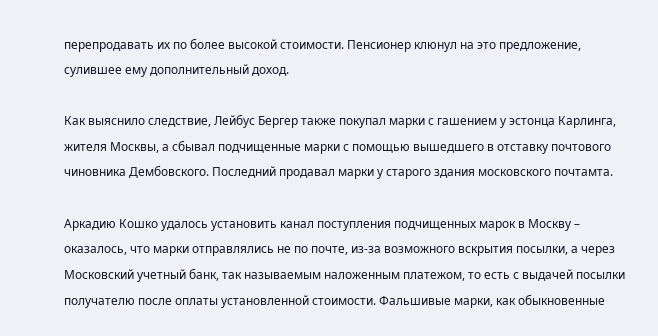перепродавать их по более высокой стоимости. Пенсионер клюнул на это предложение, сулившее ему дополнительный доход.

Как выяснило следствие, Лейбус Бергер также покупал марки с гашением у эстонца Карлинга, жителя Москвы, а сбывал подчищенные марки с помощью вышедшего в отставку почтового чиновника Дембовского. Последний продавал марки у старого здания московского почтамта.

Аркадию Кошко удалось установить канал поступления подчищенных марок в Москву – оказалось, что марки отправлялись не по почте, из-за возможного вскрытия посылки, а через Московский учетный банк, так называемым наложенным платежом, то есть с выдачей посылки получателю после оплаты установленной стоимости. Фальшивые марки, как обыкновенные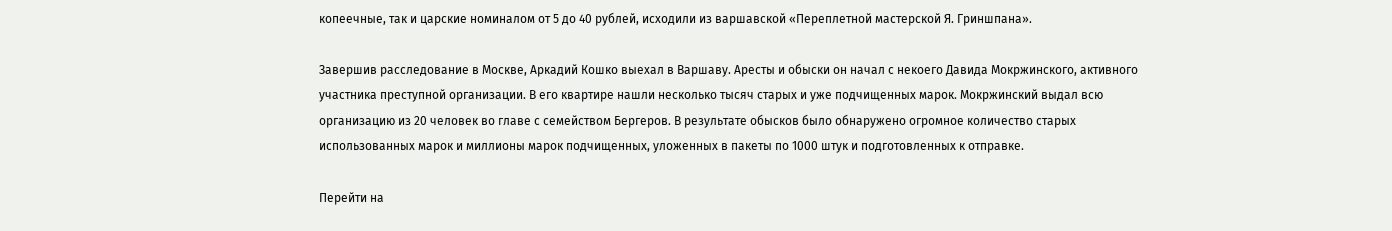копеечные, так и царские номиналом от 5 до 40 рублей, исходили из варшавской «Переплетной мастерской Я. Гриншпана».

Завершив расследование в Москве, Аркадий Кошко выехал в Варшаву. Аресты и обыски он начал с некоего Давида Мокржинского, активного участника преступной организации. В его квартире нашли несколько тысяч старых и уже подчищенных марок. Мокржинский выдал всю организацию из 20 человек во главе с семейством Бергеров. В результате обысков было обнаружено огромное количество старых использованных марок и миллионы марок подчищенных, уложенных в пакеты по 1000 штук и подготовленных к отправке.

Перейти на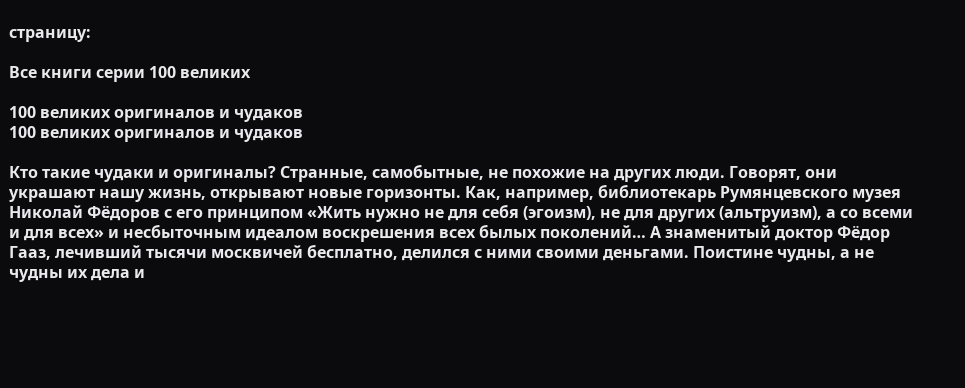страницу:

Все книги серии 100 великих

100 великих оригиналов и чудаков
100 великих оригиналов и чудаков

Кто такие чудаки и оригиналы? Странные, самобытные, не похожие на других люди. Говорят, они украшают нашу жизнь, открывают новые горизонты. Как, например, библиотекарь Румянцевского музея Николай Фёдоров с его принципом «Жить нужно не для себя (эгоизм), не для других (альтруизм), а со всеми и для всех» и несбыточным идеалом воскрешения всех былых поколений… А знаменитый доктор Фёдор Гааз, лечивший тысячи москвичей бесплатно, делился с ними своими деньгами. Поистине чудны, а не чудны их дела и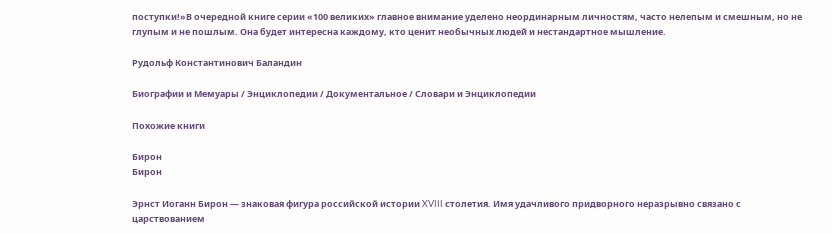поступки!»В очередной книге серии «100 великих» главное внимание уделено неординарным личностям, часто нелепым и смешным, но не глупым и не пошлым. Она будет интересна каждому, кто ценит необычных людей и нестандартное мышление.

Рудольф Константинович Баландин

Биографии и Мемуары / Энциклопедии / Документальное / Словари и Энциклопедии

Похожие книги

Бирон
Бирон

Эрнст Иоганн Бирон — знаковая фигура российской истории XVIII столетия. Имя удачливого придворного неразрывно связано с царствованием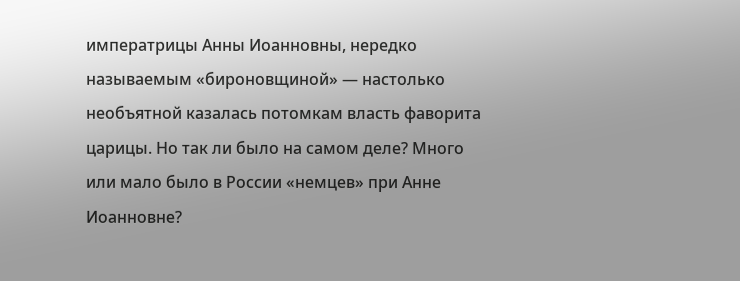императрицы Анны Иоанновны, нередко называемым «бироновщиной» — настолько необъятной казалась потомкам власть фаворита царицы. Но так ли было на самом деле? Много или мало было в России «немцев» при Анне Иоанновне?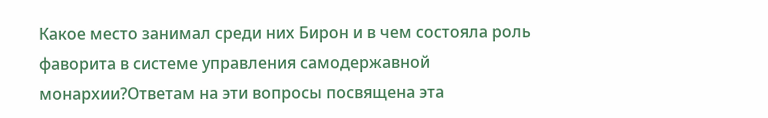Какое место занимал среди них Бирон и в чем состояла роль фаворита в системе управления самодержавной монархии?Ответам на эти вопросы посвящена эта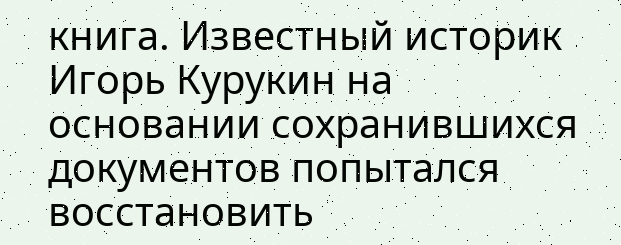книга. Известный историк Игорь Курукин на основании сохранившихся документов попытался восстановить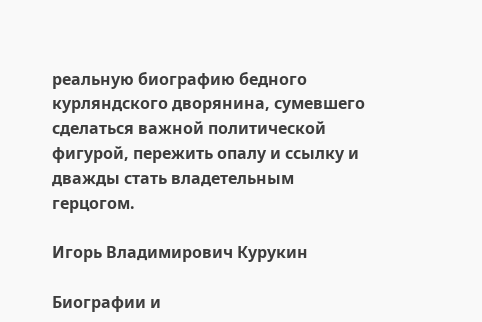реальную биографию бедного курляндского дворянина, сумевшего сделаться важной политической фигурой, пережить опалу и ссылку и дважды стать владетельным герцогом.

Игорь Владимирович Курукин

Биографии и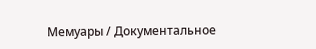Мемуары / Документальное